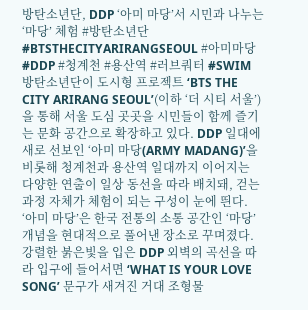방탄소년단, DDP ‘아미 마당’서 시민과 나누는 ‘마당’ 체험 #방탄소년단 #BTSTHECITYARIRANGSEOUL #아미마당 #DDP #청계천 #용산역 #러브쿼터 #SWIM
방탄소년단이 도시형 프로젝트 ‘BTS THE CITY ARIRANG SEOUL’(이하 ‘더 시티 서울’)을 통해 서울 도심 곳곳을 시민들이 함께 즐기는 문화 공간으로 확장하고 있다. DDP 일대에 새로 선보인 ‘아미 마당(ARMY MADANG)’을 비롯해 청계천과 용산역 일대까지 이어지는 다양한 연출이 일상 동선을 따라 배치돼, 걷는 과정 자체가 체험이 되는 구성이 눈에 띈다.
‘아미 마당’은 한국 전통의 소통 공간인 ‘마당’ 개념을 현대적으로 풀어낸 장소로 꾸며졌다. 강렬한 붉은빛을 입은 DDP 외벽의 곡선을 따라 입구에 들어서면 ‘WHAT IS YOUR LOVE SONG’ 문구가 새겨진 거대 조형물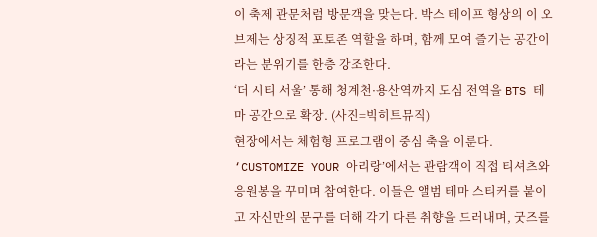이 축제 관문처럼 방문객을 맞는다. 박스 테이프 형상의 이 오브제는 상징적 포토존 역할을 하며, 함께 모여 즐기는 공간이라는 분위기를 한층 강조한다.
‘더 시티 서울’ 통해 청계천·용산역까지 도심 전역을 BTS 테마 공간으로 확장. (사진=빅히트뮤직)
현장에서는 체험형 프로그램이 중심 축을 이룬다. ‘CUSTOMIZE YOUR 아리랑’에서는 관람객이 직접 티셔츠와 응원봉을 꾸미며 참여한다. 이들은 앨범 테마 스티커를 붙이고 자신만의 문구를 더해 각기 다른 취향을 드러내며, 굿즈를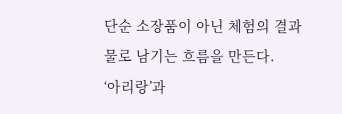단순 소장품이 아닌 체험의 결과물로 남기는 흐름을 만든다.
‘아리랑’과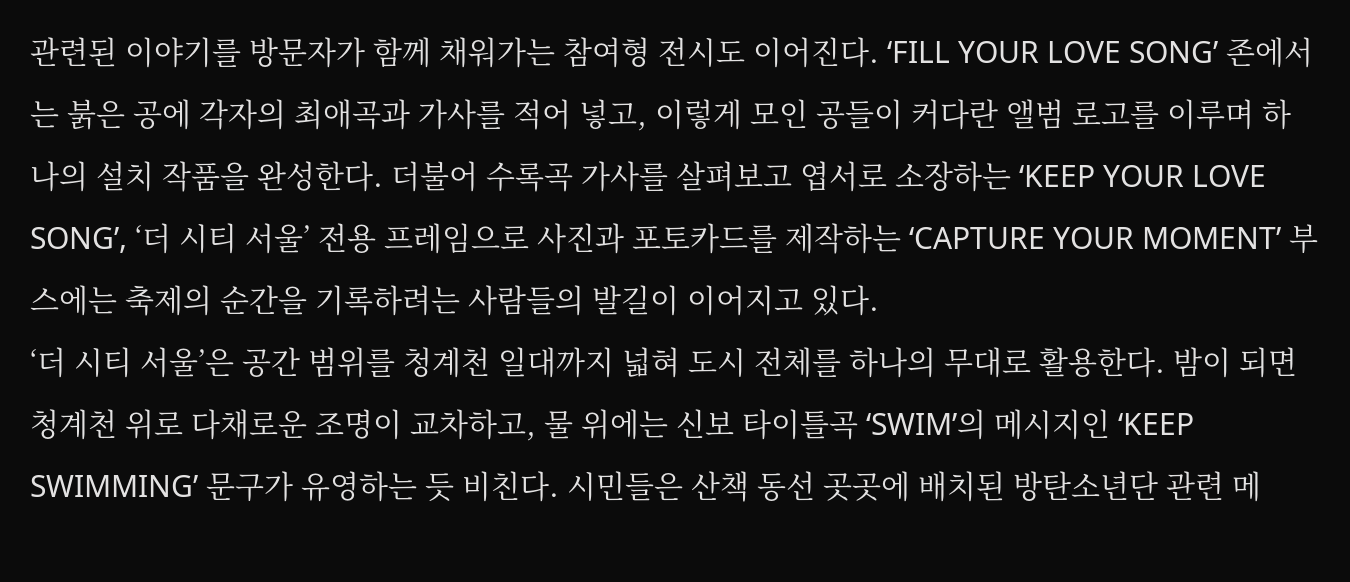관련된 이야기를 방문자가 함께 채워가는 참여형 전시도 이어진다. ‘FILL YOUR LOVE SONG’ 존에서는 붉은 공에 각자의 최애곡과 가사를 적어 넣고, 이렇게 모인 공들이 커다란 앨범 로고를 이루며 하나의 설치 작품을 완성한다. 더불어 수록곡 가사를 살펴보고 엽서로 소장하는 ‘KEEP YOUR LOVE SONG’, ‘더 시티 서울’ 전용 프레임으로 사진과 포토카드를 제작하는 ‘CAPTURE YOUR MOMENT’ 부스에는 축제의 순간을 기록하려는 사람들의 발길이 이어지고 있다.
‘더 시티 서울’은 공간 범위를 청계천 일대까지 넓혀 도시 전체를 하나의 무대로 활용한다. 밤이 되면 청계천 위로 다채로운 조명이 교차하고, 물 위에는 신보 타이틀곡 ‘SWIM’의 메시지인 ‘KEEP SWIMMING’ 문구가 유영하는 듯 비친다. 시민들은 산책 동선 곳곳에 배치된 방탄소년단 관련 메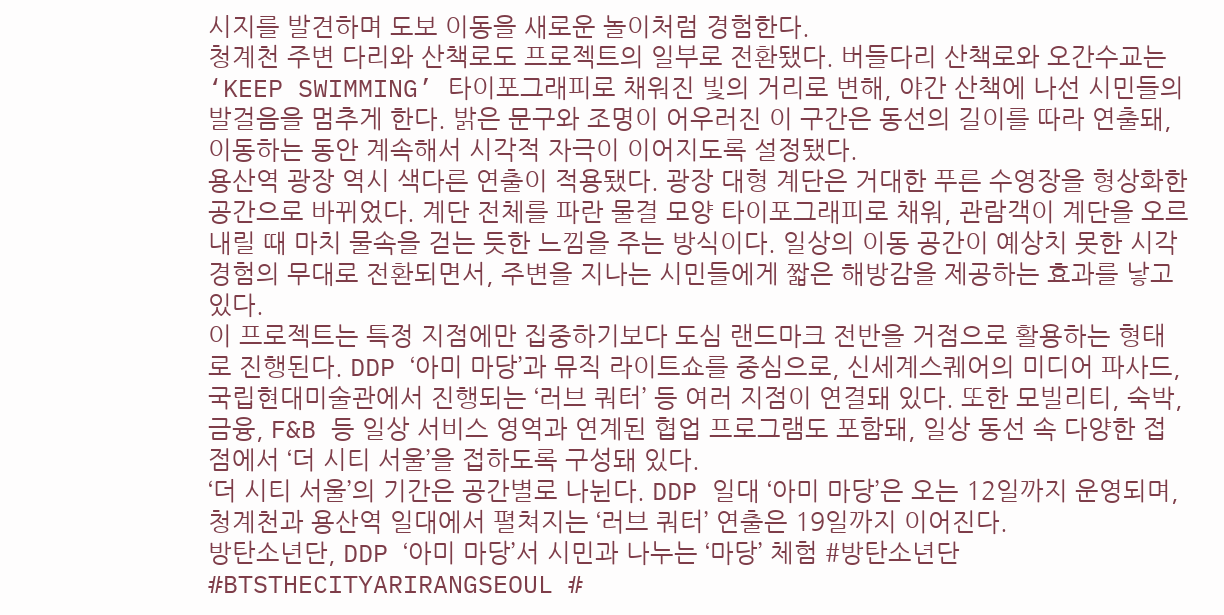시지를 발견하며 도보 이동을 새로운 놀이처럼 경험한다.
청계천 주변 다리와 산책로도 프로젝트의 일부로 전환됐다. 버들다리 산책로와 오간수교는 ‘KEEP SWIMMING’ 타이포그래피로 채워진 빛의 거리로 변해, 야간 산책에 나선 시민들의 발걸음을 멈추게 한다. 밝은 문구와 조명이 어우러진 이 구간은 동선의 길이를 따라 연출돼, 이동하는 동안 계속해서 시각적 자극이 이어지도록 설정됐다.
용산역 광장 역시 색다른 연출이 적용됐다. 광장 대형 계단은 거대한 푸른 수영장을 형상화한 공간으로 바뀌었다. 계단 전체를 파란 물결 모양 타이포그래피로 채워, 관람객이 계단을 오르내릴 때 마치 물속을 걷는 듯한 느낌을 주는 방식이다. 일상의 이동 공간이 예상치 못한 시각 경험의 무대로 전환되면서, 주변을 지나는 시민들에게 짧은 해방감을 제공하는 효과를 낳고 있다.
이 프로젝트는 특정 지점에만 집중하기보다 도심 랜드마크 전반을 거점으로 활용하는 형태로 진행된다. DDP ‘아미 마당’과 뮤직 라이트쇼를 중심으로, 신세계스퀘어의 미디어 파사드, 국립현대미술관에서 진행되는 ‘러브 쿼터’ 등 여러 지점이 연결돼 있다. 또한 모빌리티, 숙박, 금융, F&B 등 일상 서비스 영역과 연계된 협업 프로그램도 포함돼, 일상 동선 속 다양한 접점에서 ‘더 시티 서울’을 접하도록 구성돼 있다.
‘더 시티 서울’의 기간은 공간별로 나뉜다. DDP 일대 ‘아미 마당’은 오는 12일까지 운영되며, 청계천과 용산역 일대에서 펼쳐지는 ‘러브 쿼터’ 연출은 19일까지 이어진다.
방탄소년단, DDP ‘아미 마당’서 시민과 나누는 ‘마당’ 체험 #방탄소년단 #BTSTHECITYARIRANGSEOUL #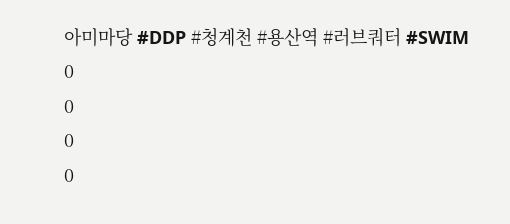아미마당 #DDP #청계천 #용산역 #러브쿼터 #SWIM
0
0
0
0